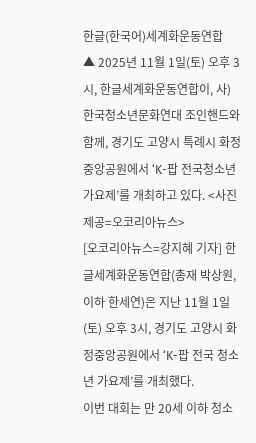한글(한국어)세계화운동연합
▲ 2025년 11월 1일(토) 오후 3시, 한글세계화운동연합이, 사)한국청소년문화연대 조인핸드와 함께, 경기도 고양시 특례시 화정중앙공원에서 ‘K-팝 전국청소년 가요제’를 개최하고 있다. <사진제공=오코리아뉴스>
[오코리아뉴스=강지혜 기자] 한글세계화운동연합(총재 박상원, 이하 한세연)은 지난 11월 1일(토) 오후 3시, 경기도 고양시 화정중앙공원에서 ‘K-팝 전국 청소년 가요제’를 개최했다.
이번 대회는 만 20세 이하 청소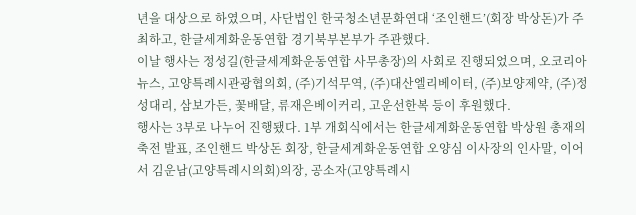년을 대상으로 하였으며, 사단법인 한국청소년문화연대 ‘조인핸드’(회장 박상돈)가 주최하고, 한글세계화운동연합 경기북부본부가 주관했다.
이날 행사는 정성길(한글세계화운동연합 사무총장)의 사회로 진행되었으며, 오코리아뉴스, 고양특례시관광협의회, (주)기석무역, (주)대산엘리베이터, (주)보양제약, (주)정성대리, 삼보가든, 꽃배달, 류재은베이커리, 고운선한복 등이 후원했다.
행사는 3부로 나누어 진행됐다. 1부 개회식에서는 한글세계화운동연합 박상원 총재의 축전 발표, 조인핸드 박상돈 회장, 한글세계화운동연합 오양심 이사장의 인사말, 이어서 김운남(고양특례시의회)의장, 공소자(고양특례시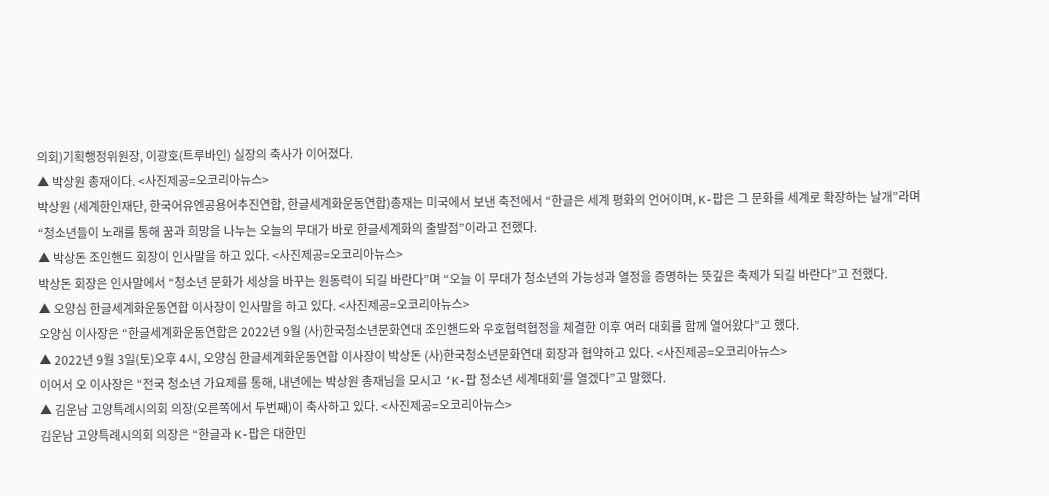의회)기획행정위원장, 이광호(트루바인) 실장의 축사가 이어졌다.
▲ 박상원 총재이다. <사진제공=오코리아뉴스>
박상원 (세계한인재단, 한국어유엔공용어추진연합, 한글세계화운동연합)총재는 미국에서 보낸 축전에서 “한글은 세계 평화의 언어이며, K-팝은 그 문화를 세계로 확장하는 날개”라며 “청소년들이 노래를 통해 꿈과 희망을 나누는 오늘의 무대가 바로 한글세계화의 출발점”이라고 전했다.
▲ 박상돈 조인핸드 회장이 인사말을 하고 있다. <사진제공=오코리아뉴스>
박상돈 회장은 인사말에서 “청소년 문화가 세상을 바꾸는 원동력이 되길 바란다”며 “오늘 이 무대가 청소년의 가능성과 열정을 증명하는 뜻깊은 축제가 되길 바란다”고 전했다.
▲ 오양심 한글세계화운동연합 이사장이 인사말을 하고 있다. <사진제공=오코리아뉴스>
오양심 이사장은 “한글세계화운동연합은 2022년 9월 (사)한국청소년문화연대 조인핸드와 우호협력협정을 체결한 이후 여러 대회를 함께 열어왔다”고 했다.
▲ 2022년 9월 3일(토)오후 4시, 오양심 한글세계화운동연합 이사장이 박상돈 (사)한국청소년문화연대 회장과 협약하고 있다. <사진제공=오코리아뉴스>
이어서 오 이사장은 “전국 청소년 가요제를 통해, 내년에는 박상원 총재님을 모시고 ‘K-팝 청소년 세계대회’를 열겠다”고 말했다.
▲ 김운남 고양특례시의회 의장(오른쪽에서 두번째)이 축사하고 있다. <사진제공=오코리아뉴스>
김운남 고양특례시의회 의장은 “한글과 K-팝은 대한민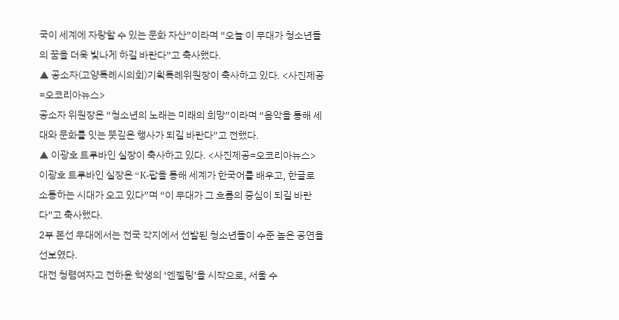국이 세계에 자랑할 수 있는 문화 자산”이라며 “오늘 이 무대가 청소년들의 꿈을 더욱 빛나게 하길 바란다”고 축사했다.
▲ 공소자(고양특례시의회)기획특례위원장이 축사하고 있다. <사진제공=오코리아뉴스>
공소자 위원장은 “청소년의 노래는 미래의 희망”이라며 “음악을 통해 세대와 문화를 잇는 뜻깊은 행사가 되길 바란다”고 전했다.
▲ 이광호 트루바인 실장이 축사하고 있다. <사진제공=오코리아뉴스>
이광호 트루바인 실장은 “K-팝을 통해 세계가 한국어를 배우고, 한글로 소통하는 시대가 오고 있다”며 “이 무대가 그 흐름의 중심이 되길 바란다”고 축사했다.
2부 본선 무대에서는 전국 각지에서 선발된 청소년들이 수준 높은 공연을 선보였다.
대전 청렴여자고 전하윤 학생의 ‘엔젤링’을 시작으로, 서울 수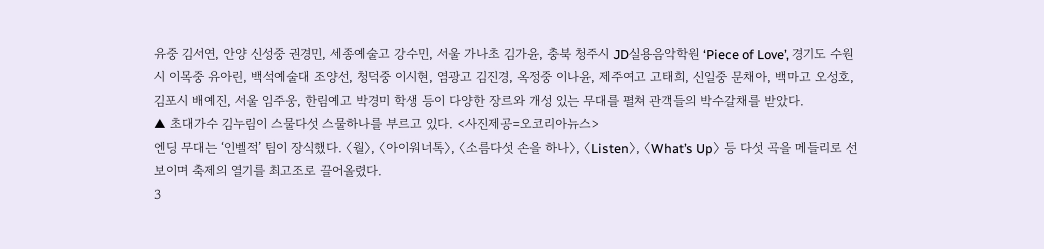유중 김서연, 안양 신성중 권경민, 세종예술고 강수민, 서울 가나초 김가윤, 충북 청주시 JD실용음악학원 ‘Piece of Love’, 경기도 수원시 이목중 유아린, 백석예술대 조양선, 청덕중 이시현, 염광고 김진경, 옥정중 이나윤, 제주여고 고태희, 신일중 문채아, 백마고 오성호, 김포시 배예진, 서울 임주웅, 한림예고 박경미 학생 등이 다양한 장르와 개성 있는 무대를 펼쳐 관객들의 박수갈채를 받았다.
▲ 초대가수 김누림이 스물다섯 스물하나를 부르고 있다. <사진제공=오코리아뉴스>
엔딩 무대는 ‘인벨적’ 팀이 장식했다. 〈월〉, 〈아이워너톡〉, 〈소름다섯 손을 하나〉, 〈Listen〉, 〈What’s Up〉 등 다섯 곡을 메들리로 선보이며 축제의 열기를 최고조로 끌어올렸다.
3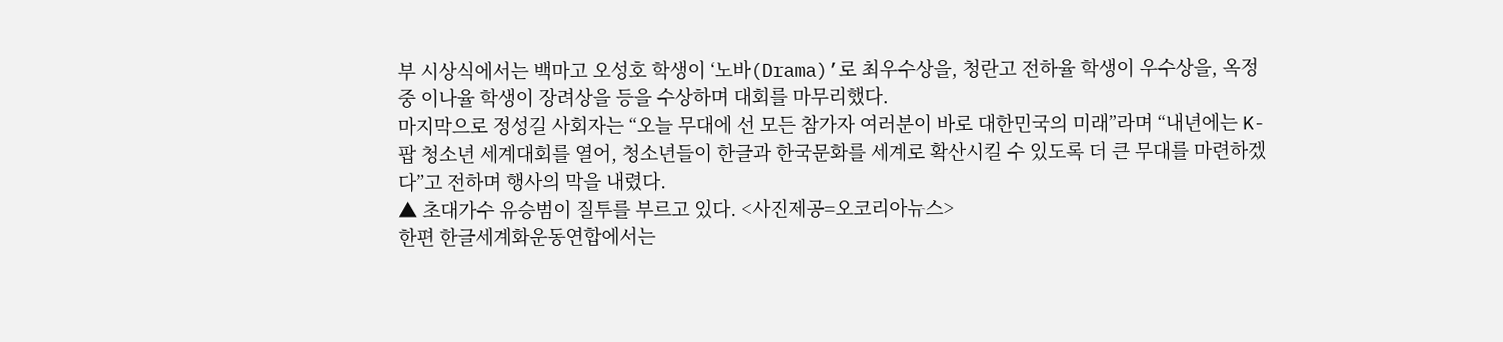부 시상식에서는 백마고 오성호 학생이 ‘노바(Drama)’로 최우수상을, 청란고 전하율 학생이 우수상을, 옥정중 이나율 학생이 장려상을 등을 수상하며 대회를 마무리했다.
마지막으로 정성길 사회자는 “오늘 무대에 선 모든 참가자 여러분이 바로 대한민국의 미래”라며 “내년에는 K-팝 청소년 세계대회를 열어, 청소년들이 한글과 한국문화를 세계로 확산시킬 수 있도록 더 큰 무대를 마련하겠다”고 전하며 행사의 막을 내렸다.
▲ 초대가수 유승범이 질투를 부르고 있다. <사진제공=오코리아뉴스>
한편 한글세계화운동연합에서는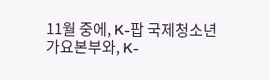11월 중에, K-팝 국제청소년 가요본부와, K-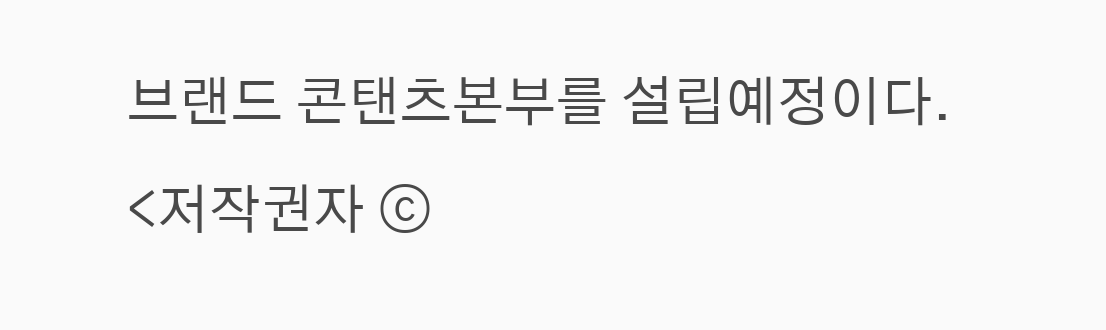브랜드 콘탠츠본부를 설립예정이다.
<저작권자 ⓒ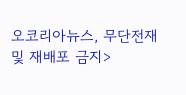오코리아뉴스, 무단전재 및 재배포 금지>